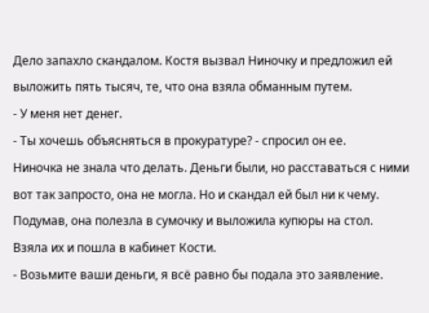Дело запахло скандалом. Костя вызвал Ниночку и предложил ей выложить пять тысяч, те, что она взяла обманным путем.
- У меня нет денег.
- Ты хочешь объясняться в прокуратуре? - спросил он ее.
Ниночка не знала что делать. Деньги были, но расставаться с ними вот так запросто, она не могла. Но и скандал ей был ни к чему. Подумав, она полезла в сумочку и выложила купюры на стол. Взяла их и пошла в кабинет Кости.
- Возьмите ваши деньги, я всё равно бы подала это заявление.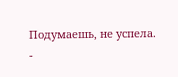Подумаешь, не успела.
-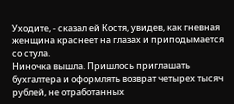Уходите, - сказал ей Костя, увидев, как гневная женщина краснеет на глазах и приподымается со стула.
Ниночка вышла. Пришлось приглашать бухгалтера и оформлять возврат четырех тысяч рублей, не отработанных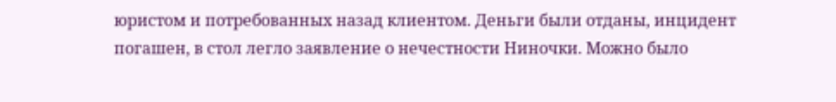юристом и потребованных назад клиентом. Деньги были отданы, инцидент погашен, в стол легло заявление о нечестности Ниночки. Можно было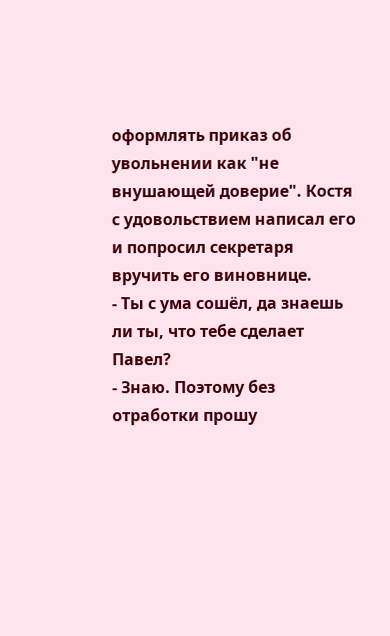оформлять приказ об увольнении как "не внушающей доверие". Костя с удовольствием написал его и попросил секретаря вручить его виновнице.
- Ты с ума сошёл, да знаешь ли ты, что тебе сделает Павел?
- Знаю. Поэтому без отработки прошу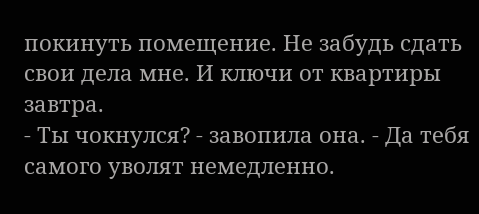покинуть помещение. Не забудь сдать свои дела мне. И ключи от квартиры завтра.
- Ты чокнулся? - завопила она. - Да тебя самого уволят немедленно.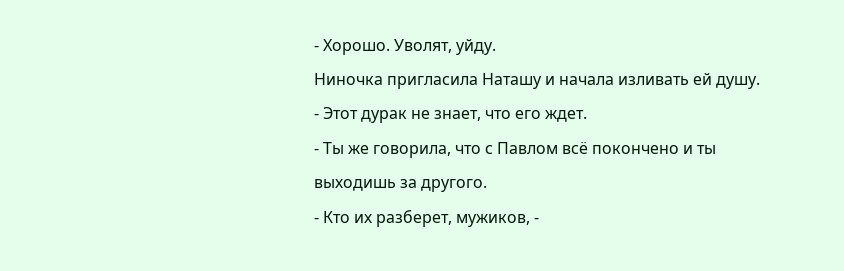- Хорошо. Уволят, уйду.
Ниночка пригласила Наташу и начала изливать ей душу.
- Этот дурак не знает, что его ждет.
- Ты же говорила, что с Павлом всё покончено и ты выходишь за другого.
- Кто их разберет, мужиков, -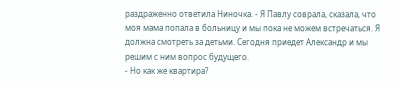раздраженно ответила Ниночка. - Я Павлу соврала, сказала, что моя мама попала в больницу и мы пока не можем встречаться. Я должна смотреть за детьми. Сегодня приедет Александр и мы решим с ним вопрос будущего.
- Но как же квартира?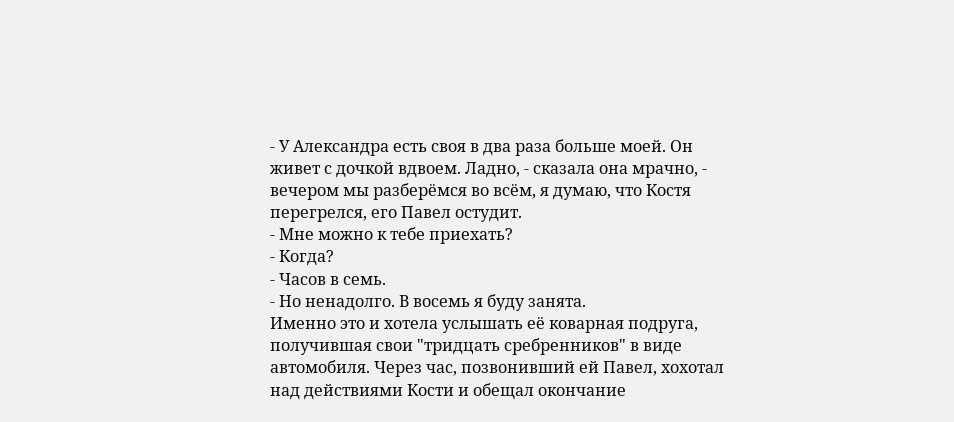- У Александра есть своя в два раза больше моей. Он живет с дочкой вдвоем. Ладно, - сказала она мрачно, - вечером мы разберёмся во всём, я думаю, что Костя перегрелся, его Павел остудит.
- Мне можно к тебе приехать?
- Когда?
- Часов в семь.
- Но ненадолго. В восемь я буду занята.
Именно это и хотела услышать её коварная подруга, получившая свои "тридцать сребренников" в виде автомобиля. Через час, позвонивший ей Павел, хохотал над действиями Кости и обещал окончание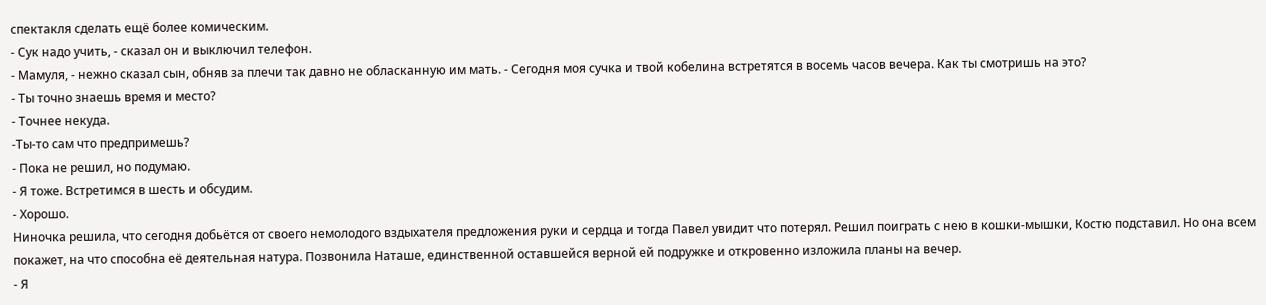спектакля сделать ещё более комическим.
- Сук надо учить, - сказал он и выключил телефон.
- Мамуля, - нежно сказал сын, обняв за плечи так давно не обласканную им мать. - Сегодня моя сучка и твой кобелина встретятся в восемь часов вечера. Как ты смотришь на это?
- Ты точно знаешь время и место?
- Точнее некуда.
-Ты-то сам что предпримешь?
- Пока не решил, но подумаю.
- Я тоже. Встретимся в шесть и обсудим.
- Хорошо.
Ниночка решила, что сегодня добьётся от своего немолодого вздыхателя предложения руки и сердца и тогда Павел увидит что потерял. Решил поиграть с нею в кошки-мышки, Костю подставил. Но она всем покажет, на что способна её деятельная натура. Позвонила Наташе, единственной оставшейся верной ей подружке и откровенно изложила планы на вечер.
- Я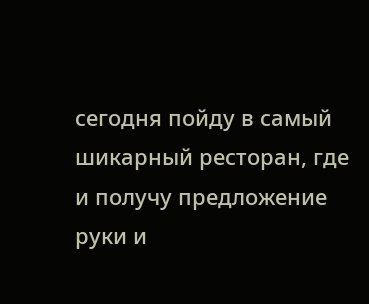сегодня пойду в самый шикарный ресторан, где и получу предложение руки и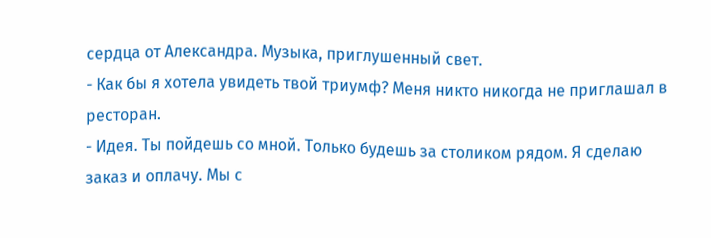сердца от Александра. Музыка, приглушенный свет.
- Как бы я хотела увидеть твой триумф? Меня никто никогда не приглашал в ресторан.
- Идея. Ты пойдешь со мной. Только будешь за столиком рядом. Я сделаю заказ и оплачу. Мы с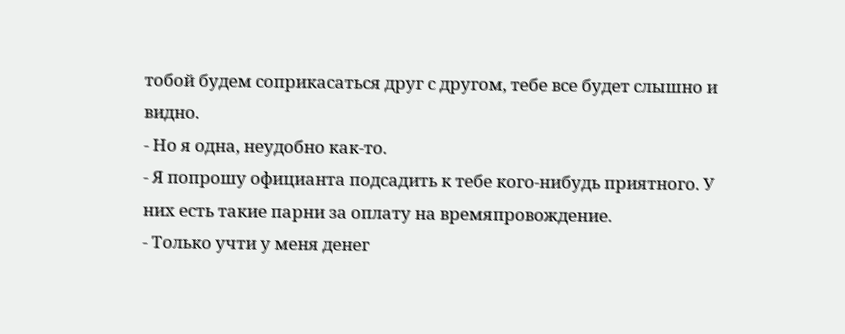тобой будем соприкасаться друг с другом, тебе все будет слышно и видно.
- Но я одна, неудобно как-то.
- Я попрошу официанта подсадить к тебе кого-нибудь приятного. У них есть такие парни за оплату на времяпровождение.
- Только учти у меня денег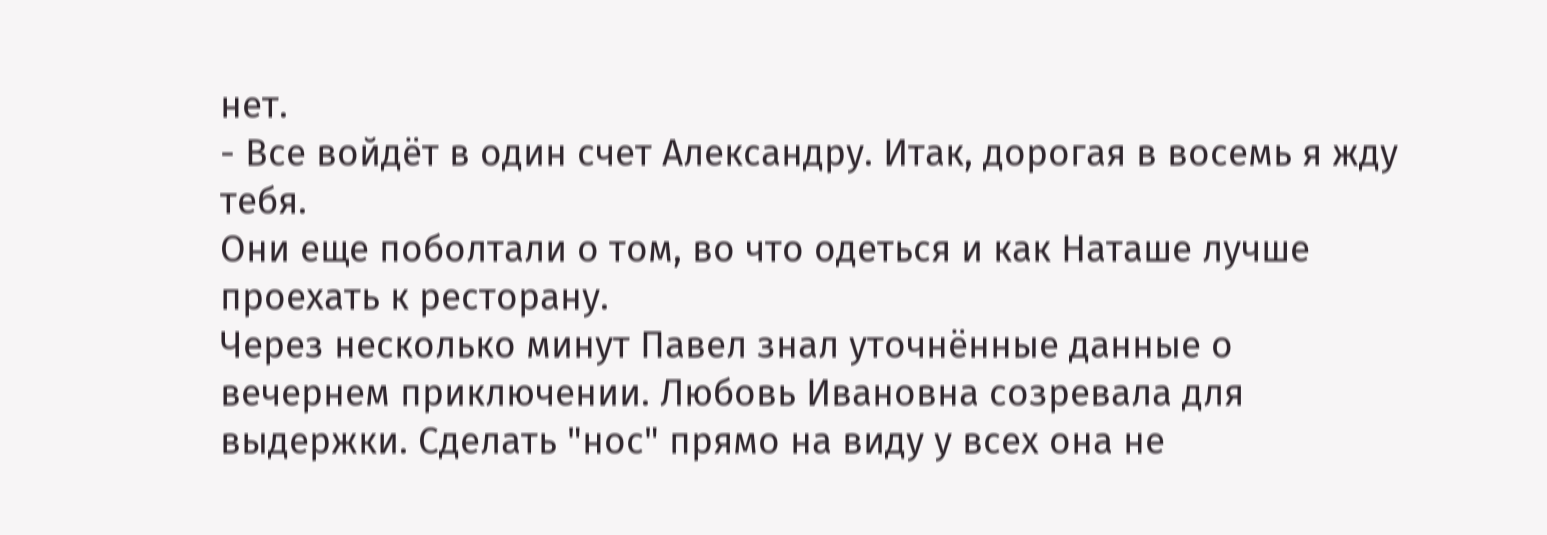нет.
- Все войдёт в один счет Александру. Итак, дорогая в восемь я жду тебя.
Они еще поболтали о том, во что одеться и как Наташе лучше проехать к ресторану.
Через несколько минут Павел знал уточнённые данные о вечернем приключении. Любовь Ивановна созревала для выдержки. Сделать "нос" прямо на виду у всех она не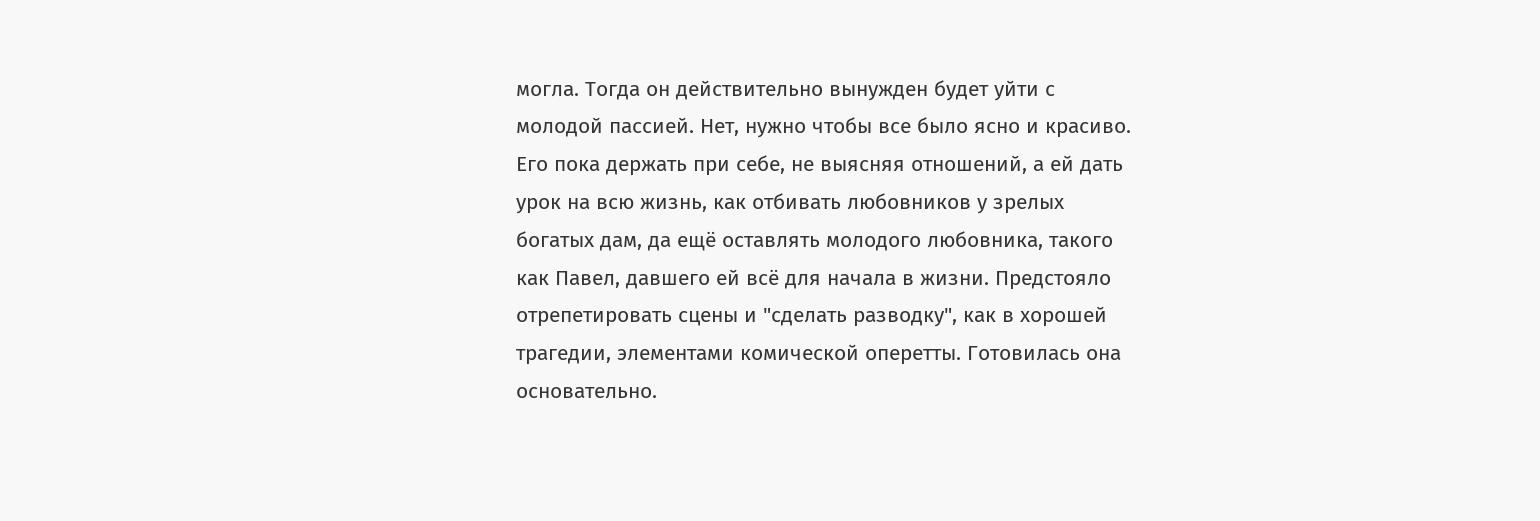могла. Тогда он действительно вынужден будет уйти с молодой пассией. Нет, нужно чтобы все было ясно и красиво. Его пока держать при себе, не выясняя отношений, а ей дать урок на всю жизнь, как отбивать любовников у зрелых богатых дам, да ещё оставлять молодого любовника, такого как Павел, давшего ей всё для начала в жизни. Предстояло отрепетировать сцены и "сделать разводку", как в хорошей трагедии, элементами комической оперетты. Готовилась она основательно.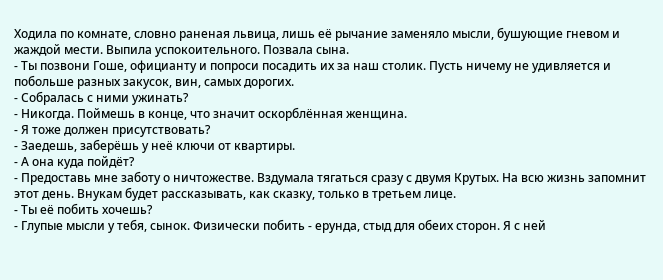Ходила по комнате, словно раненая львица, лишь её рычание заменяло мысли, бушующие гневом и жаждой мести. Выпила успокоительного. Позвала сына.
- Ты позвони Гоше, официанту и попроси посадить их за наш столик. Пусть ничему не удивляется и побольше разных закусок, вин, самых дорогих.
- Собралась с ними ужинать?
- Никогда. Поймешь в конце, что значит оскорблённая женщина.
- Я тоже должен присутствовать?
- Заедешь, заберёшь у неё ключи от квартиры.
- А она куда пойдёт?
- Предоставь мне заботу о ничтожестве. Вздумала тягаться сразу с двумя Крутых. На всю жизнь запомнит этот день. Внукам будет рассказывать, как сказку, только в третьем лице.
- Ты её побить хочешь?
- Глупые мысли у тебя, сынок. Физически побить - ерунда, стыд для обеих сторон. Я с ней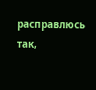расправлюсь так,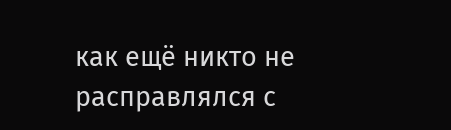как ещё никто не расправлялся с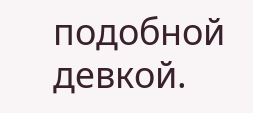подобной девкой.